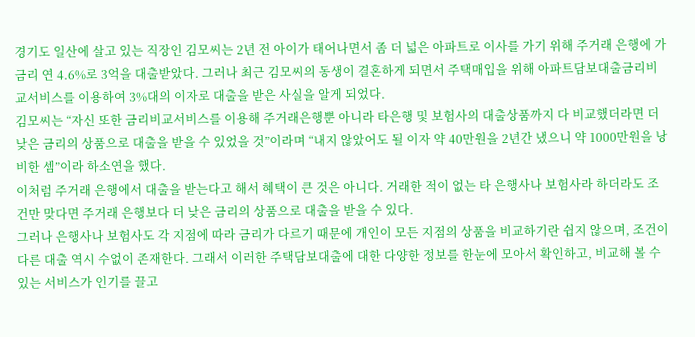경기도 일산에 살고 있는 직장인 김모씨는 2년 전 아이가 태어나면서 좀 더 넓은 아파트로 이사를 가기 위해 주거래 은행에 가 금리 연 4.6%로 3억을 대출받았다. 그러나 최근 김모씨의 동생이 결혼하게 되면서 주택매입을 위해 아파트담보대출금리비교서비스를 이용하여 3%대의 이자로 대출을 받은 사실을 알게 되었다.
김모씨는 “자신 또한 금리비교서비스를 이용해 주거래은행뿐 아니라 타은행 및 보험사의 대출상품까지 다 비교했더라면 더 낮은 금리의 상품으로 대출을 받을 수 있었을 것”이라며 “내지 않았어도 될 이자 약 40만원을 2년간 냈으니 약 1000만원을 낭비한 셈”이라 하소연을 했다.
이처럼 주거래 은행에서 대출을 받는다고 해서 혜택이 큰 것은 아니다. 거래한 적이 없는 타 은행사나 보험사라 하더라도 조건만 맞다면 주거래 은행보다 더 낮은 금리의 상품으로 대출을 받을 수 있다.
그러나 은행사나 보험사도 각 지점에 따라 금리가 다르기 때문에 개인이 모든 지점의 상품을 비교하기란 쉽지 않으며, 조건이 다른 대출 역시 수없이 존재한다. 그래서 이러한 주택담보대출에 대한 다양한 정보를 한눈에 모아서 확인하고, 비교해 볼 수 있는 서비스가 인기를 끌고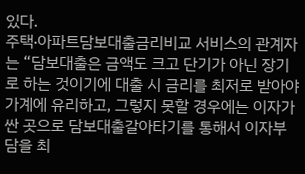있다.
주택∙아파트담보대출금리비교 서비스의 관계자는 “담보대출은 금액도 크고 단기가 아닌 장기로 하는 것이기에 대출 시 금리를 최저로 받아야 가계에 유리하고, 그렇지 못할 경우에는 이자가 싼 곳으로 담보대출갈아타기를 통해서 이자부담을 최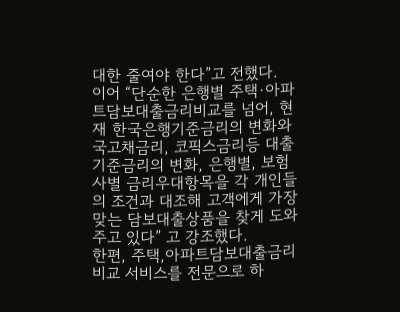대한 줄여야 한다”고 전했다.
이어 “단순한 은행별 주택∙아파트담보대출금리비교를 넘어, 현재 한국은행기준금리의 변화와 국고채금리, 코픽스금리등 대출기준금리의 변화, 은행별, 보험사별 금리우대항목을 각 개인들의 조건과 대조해 고객에게 가장 맞는 담보대출상품을 찾게 도와주고 있다” 고 강조했다.
한편, 주택,아파트담보대출금리비교 서비스를 전문으로 하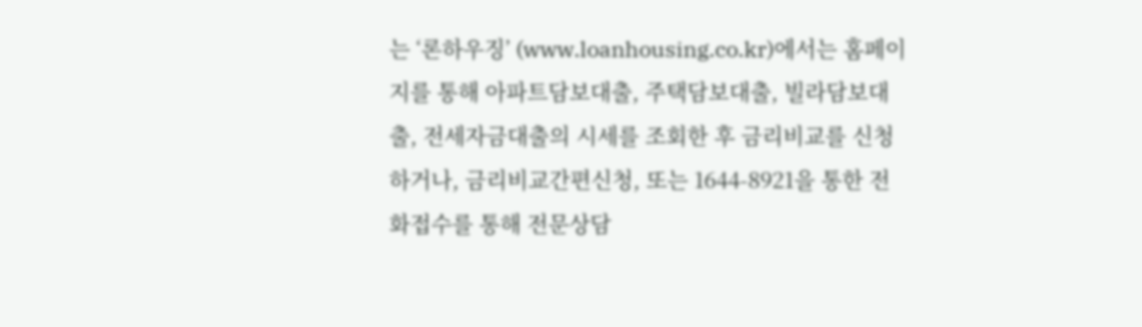는 ‘론하우징’ (www.loanhousing.co.kr)에서는 홈페이지를 통해 아파트담보대출, 주택담보대출, 빌라담보대출, 전세자금대출의 시세를 조회한 후 금리비교를 신청하거나, 금리비교간편신청, 또는 1644-8921을 통한 전화접수를 통해 전문상담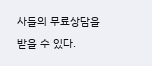사들의 무료상담을 받을 수 있다.